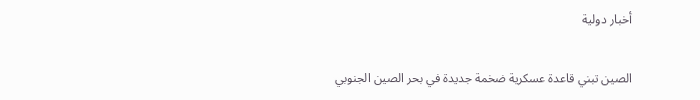أخبار دولية

الصين تبني قاعدة عسكرية ضخمة جديدة في بحر الصين الجنوبي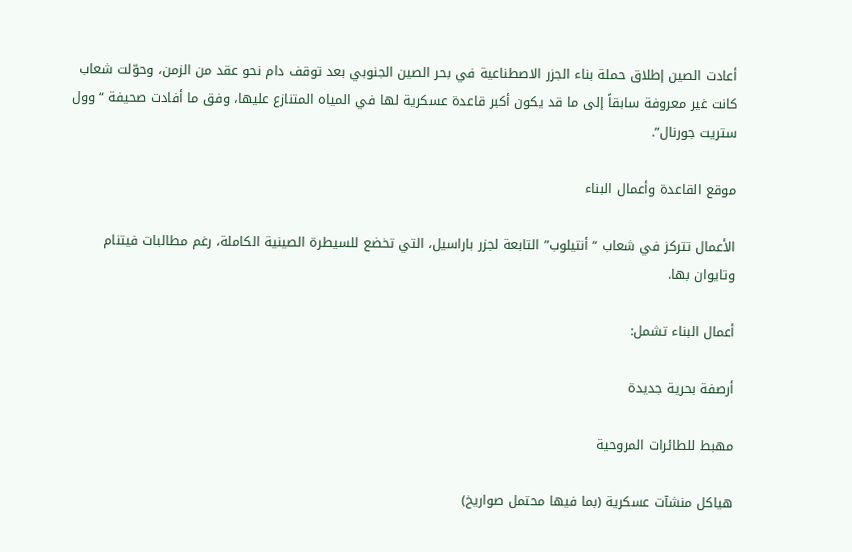أعادت الصين إطلاق حملة بناء الجزر الاصطناعية في بحر الصين الجنوبي بعد توقف دام نحو عقد من الزمن، وحوّلت شعاب كانت غير معروفة سابقاً إلى ما قد يكون أكبر قاعدة عسكرية لها في المياه المتنازع عليها، وفق ما أفادت صحيفة “وول ستريت جورنال”.

موقع القاعدة وأعمال البناء

الأعمال تتركز في شعاب “أنتيلوب” التابعة لجزر باراسيل، التي تخضع للسيطرة الصينية الكاملة، رغم مطالبات فيتنام وتايوان بها.

أعمال البناء تشمل:

أرصفة بحرية جديدة

مهبط للطائرات المروحية

هياكل منشآت عسكرية (بما فيها محتمل صواريخ)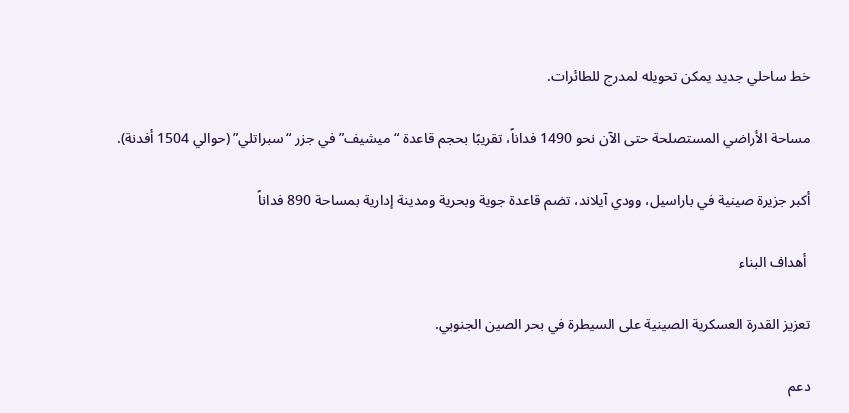خط ساحلي جديد يمكن تحويله لمدرج للطائرات.

مساحة الأراضي المستصلحة حتى الآن نحو 1490 فداناً، تقريبًا بحجم قاعدة “ميشيف” في جزر “سبراتلي” (حوالي 1504 أفدنة).

أكبر جزيرة صينية في باراسيل، وودي آيلاند، تضم قاعدة جوية وبحرية ومدينة إدارية بمساحة 890 فداناً

 أهداف البناء

تعزيز القدرة العسكرية الصينية على السيطرة في بحر الصين الجنوبي.

دعم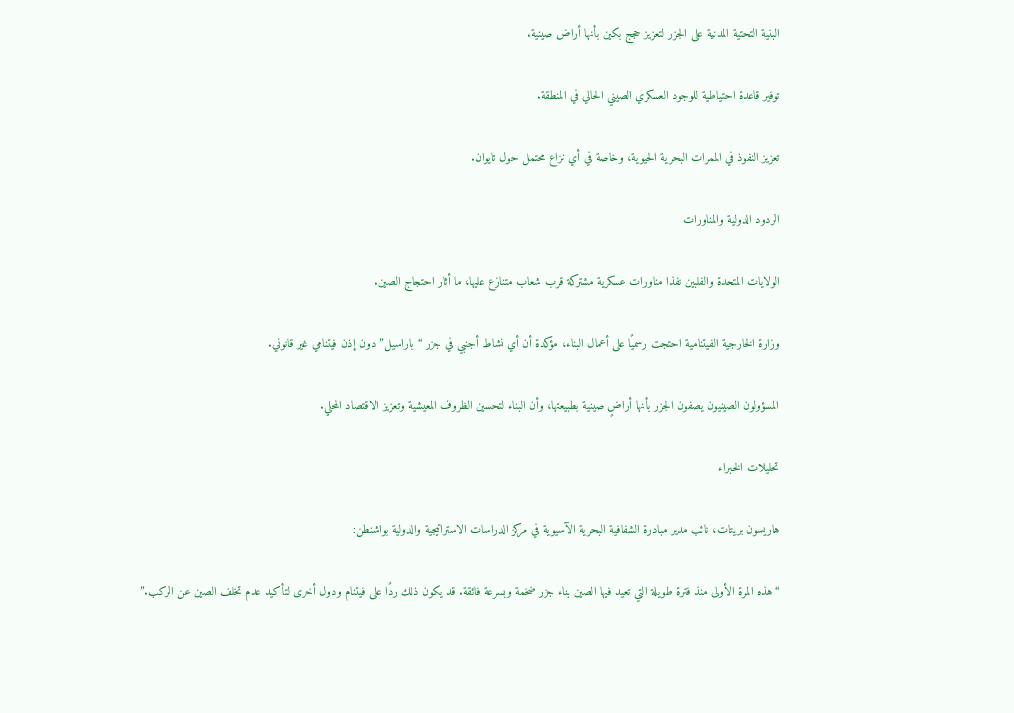البنية التحتية المدنية على الجزر لتعزيز حجج بكين بأنها أراض صينية.

توفير قاعدة احتياطية للوجود العسكري الصيني الحالي في المنطقة.

تعزيز النفوذ في الممرات البحرية الحيوية، وخاصة في أي نزاع محتمل حول تايوان.

الردود الدولية والمناورات

الولايات المتحدة والفلبين نفذا مناورات عسكرية مشتركة قرب شعاب متنازع عليها، ما أثار احتجاج الصين.

وزارة الخارجية الفيتنامية احتجت رسميًا على أعمال البناء، مؤكدة أن أي نشاط أجنبي في جزر “باراسيل” دون إذن فيتنامي غير قانوني.

المسؤولون الصينيون يصفون الجزر بأنها أراضٍ صينية بطبيعتها، وأن البناء لتحسين الظروف المعيشية وتعزيز الاقتصاد المحلي.

تحليلات الخبراء

هاريسون بريتات، نائب مدير مبادرة الشفافية البحرية الآسيوية في مركز الدراسات الاستراتيجية والدولية بواشنطن:

“هذه المرة الأولى منذ فترة طويلة التي تعيد فيها الصين بناء جزر ضخمة وبسرعة فائقة. قد يكون ذلك ردًا على فيتنام ودول أخرى لتأكيد عدم تخلف الصين عن الركب.”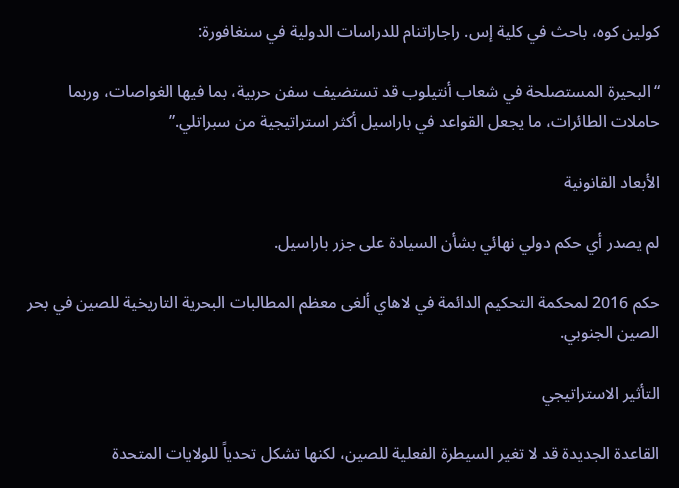كولين كوه، باحث في كلية إس. راجاراتنام للدراسات الدولية في سنغافورة:

“البحيرة المستصلحة في شعاب أنتيلوب قد تستضيف سفن حربية، بما فيها الغواصات، وربما حاملات الطائرات، ما يجعل القواعد في باراسيل أكثر استراتيجية من سبراتلي.”

الأبعاد القانونية

لم يصدر أي حكم دولي نهائي بشأن السيادة على جزر باراسيل.

حكم 2016 لمحكمة التحكيم الدائمة في لاهاي ألغى معظم المطالبات البحرية التاريخية للصين في بحر الصين الجنوبي.

التأثير الاستراتيجي

القاعدة الجديدة قد لا تغير السيطرة الفعلية للصين، لكنها تشكل تحدياً للولايات المتحدة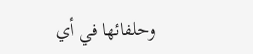وحلفائها في أي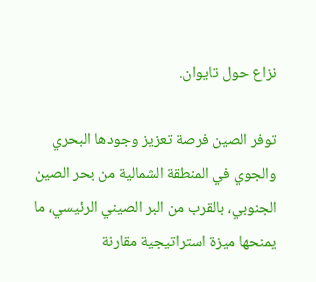نزاع حول تايوان.

توفر الصين فرصة تعزيز وجودها البحري والجوي في المنطقة الشمالية من بحر الصين الجنوبي، بالقرب من البر الصيني الرئيسي، ما يمنحها ميزة استراتيجية مقارنة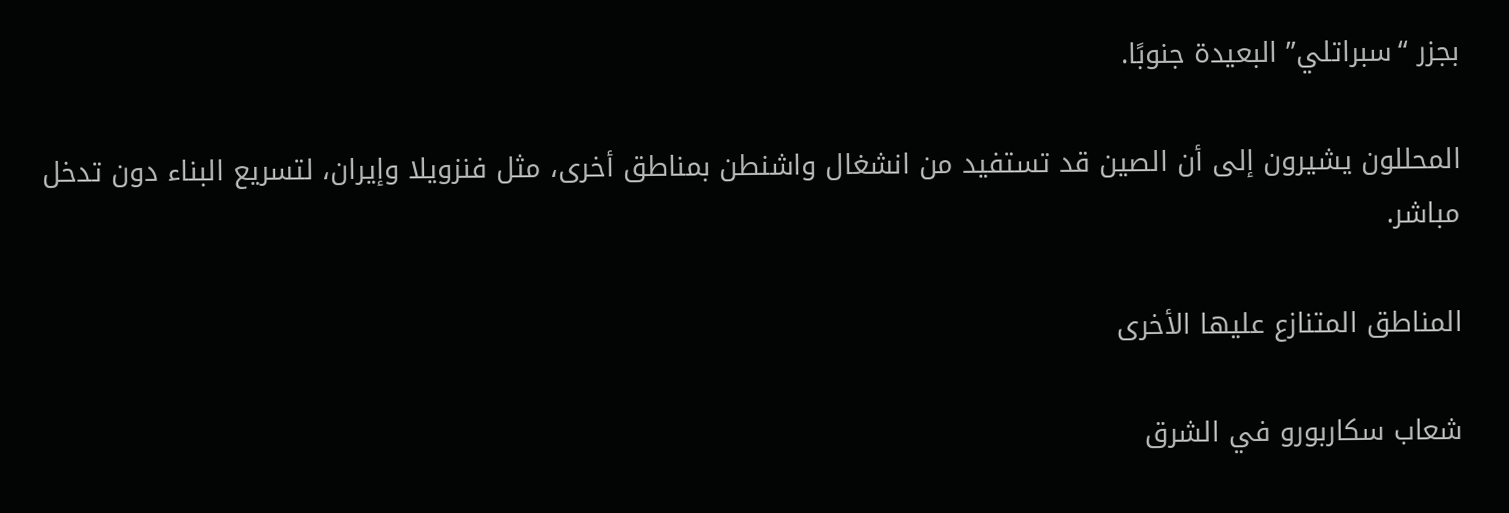بجزر “سبراتلي” البعيدة جنوبًا.

المحللون يشيرون إلى أن الصين قد تستفيد من انشغال واشنطن بمناطق أخرى، مثل فنزويلا وإيران، لتسريع البناء دون تدخل مباشر.

المناطق المتنازع عليها الأخرى

شعاب سكاربورو في الشرق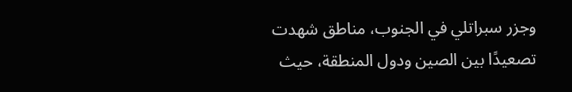وجزر سبراتلي في الجنوب، مناطق شهدت تصعيدًا بين الصين ودول المنطقة، حيث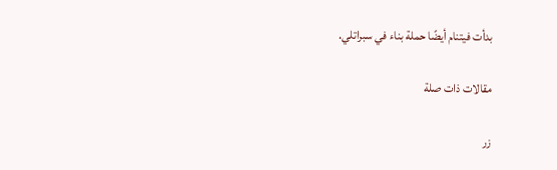بدأت فيتنام أيضًا حملة بناء في سبراتلي.

مقالات ذات صلة

زر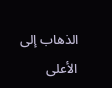الذهاب إلى الأعلى